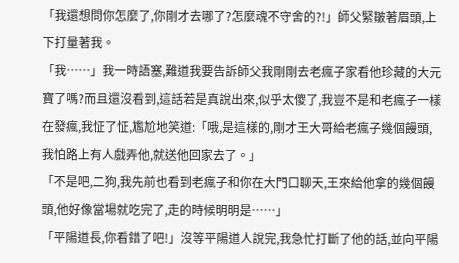「我還想問你怎麼了,你剛才去哪了?怎麼魂不守舍的?!」師父緊皺著眉頭,上下打量著我。
「我……」我一時語塞,難道我要告訴師父我剛剛去老瘋子家看他珍藏的大元寶了嗎?而且還沒看到,這話若是真說出來,似乎太傻了,我豈不是和老瘋子一樣在發瘋,我怔了怔,尷尬地笑道:「哦,是這樣的,剛才王大哥給老瘋子幾個饅頭,我怕路上有人戲弄他,就送他回家去了。」
「不是吧,二狗,我先前也看到老瘋子和你在大門口聊天,王來給他拿的幾個饅頭,他好像當場就吃完了,走的時候明明是……」
「平陽道長,你看錯了吧!」沒等平陽道人說完,我急忙打斷了他的話,並向平陽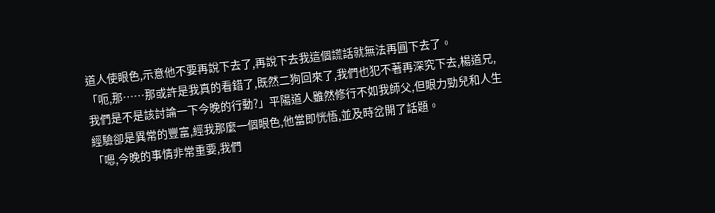道人使眼色,示意他不要再說下去了,再說下去我這個謊話就無法再圓下去了。
「呃,那……那或許是我真的看錯了,既然二狗回來了,我們也犯不著再深究下去,楊道兄,我們是不是該討論一下今晚的行動?」平陽道人雖然修行不如我師父,但眼力勁兒和人生經驗卻是異常的豐富,經我那麼一個眼色,他當即恍悟,並及時岔開了話題。
「嗯,今晚的事情非常重要,我們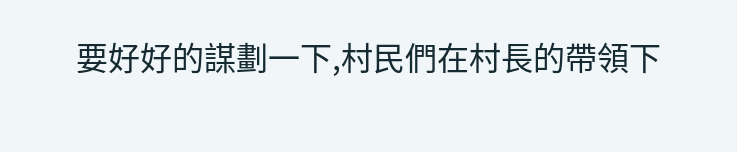要好好的謀劃一下,村民們在村長的帶領下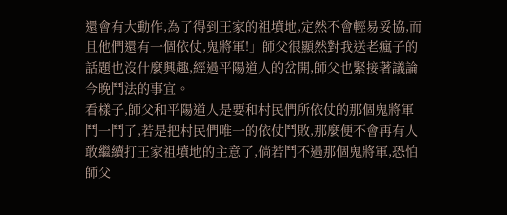還會有大動作,為了得到王家的祖墳地,定然不會輕易妥協,而且他們還有一個依仗,鬼將軍!」師父很顯然對我送老瘋子的話題也沒什麼興趣,經過平陽道人的岔開,師父也緊接著議論今晚鬥法的事宜。
看樣子,師父和平陽道人是要和村民們所依仗的那個鬼將軍鬥一鬥了,若是把村民們唯一的依仗鬥敗,那麼便不會再有人敢繼續打王家祖墳地的主意了,倘若鬥不過那個鬼將軍,恐怕師父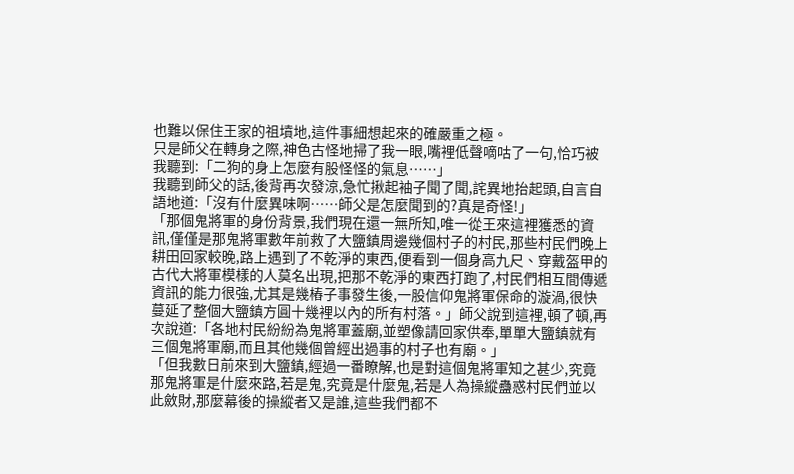也難以保住王家的祖墳地,這件事細想起來的確嚴重之極。
只是師父在轉身之際,神色古怪地掃了我一眼,嘴裡低聲嘀咕了一句,恰巧被我聽到:「二狗的身上怎麼有股怪怪的氣息……」
我聽到師父的話,後背再次發涼,急忙揪起袖子聞了聞,詫異地抬起頭,自言自語地道:「沒有什麼異味啊……師父是怎麼聞到的?真是奇怪!」
「那個鬼將軍的身份背景,我們現在還一無所知,唯一從王來這裡獲悉的資訊,僅僅是那鬼將軍數年前救了大鹽鎮周邊幾個村子的村民,那些村民們晚上耕田回家較晚,路上遇到了不乾淨的東西,便看到一個身高九尺、穿戴盔甲的古代大將軍模樣的人莫名出現,把那不乾淨的東西打跑了,村民們相互間傳遞資訊的能力很強,尤其是幾樁子事發生後,一股信仰鬼將軍保命的漩渦,很快蔓延了整個大鹽鎮方圓十幾裡以內的所有村落。」師父說到這裡,頓了頓,再次說道:「各地村民紛紛為鬼將軍蓋廟,並塑像請回家供奉,單單大鹽鎮就有三個鬼將軍廟,而且其他幾個曾經出過事的村子也有廟。」
「但我數日前來到大鹽鎮,經過一番瞭解,也是對這個鬼將軍知之甚少,究竟那鬼將軍是什麼來路,若是鬼,究竟是什麼鬼,若是人為操縱蠱惑村民們並以此斂財,那麼幕後的操縱者又是誰,這些我們都不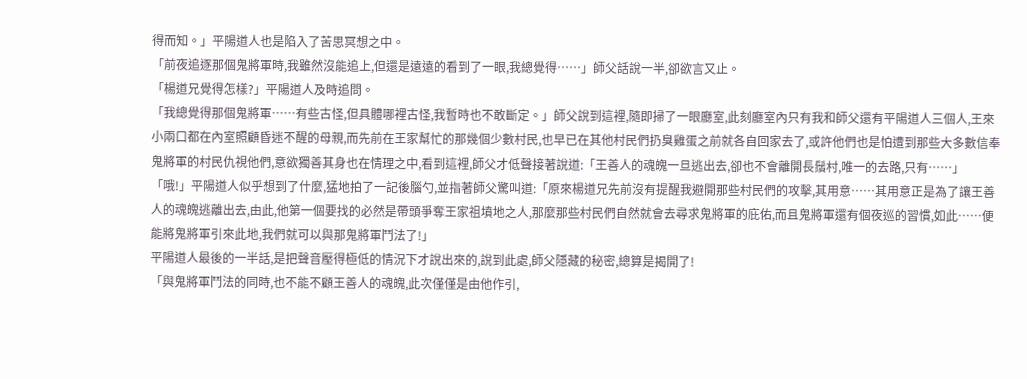得而知。」平陽道人也是陷入了苦思冥想之中。
「前夜追逐那個鬼將軍時,我雖然沒能追上,但還是遠遠的看到了一眼,我總覺得……」師父話說一半,卻欲言又止。
「楊道兄覺得怎樣?」平陽道人及時追問。
「我總覺得那個鬼將軍……有些古怪,但具體哪裡古怪,我暫時也不敢斷定。」師父說到這裡,隨即掃了一眼廳室,此刻廳室內只有我和師父還有平陽道人三個人,王來小兩口都在內室照顧昏迷不醒的母親,而先前在王家幫忙的那幾個少數村民,也早已在其他村民們扔臭雞蛋之前就各自回家去了,或許他們也是怕遭到那些大多數信奉鬼將軍的村民仇視他們,意欲獨善其身也在情理之中,看到這裡,師父才低聲接著說道:「王善人的魂魄一旦逃出去,卻也不會離開長鬚村,唯一的去路,只有……」
「哦!」平陽道人似乎想到了什麼,猛地拍了一記後腦勺,並指著師父驚叫道:「原來楊道兄先前沒有提醒我避開那些村民們的攻擊,其用意……其用意正是為了讓王善人的魂魄逃離出去,由此,他第一個要找的必然是帶頭爭奪王家祖墳地之人,那麼那些村民們自然就會去尋求鬼將軍的庇佑,而且鬼將軍還有個夜巡的習慣,如此……便能將鬼將軍引來此地,我們就可以與那鬼將軍鬥法了!」
平陽道人最後的一半話,是把聲音壓得極低的情況下才說出來的,說到此處,師父隱藏的秘密,總算是揭開了!
「與鬼將軍鬥法的同時,也不能不顧王善人的魂魄,此次僅僅是由他作引,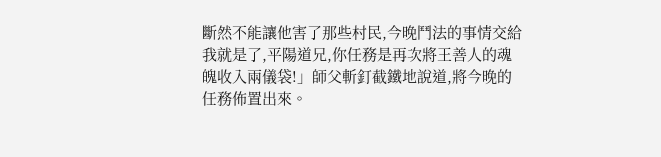斷然不能讓他害了那些村民,今晚鬥法的事情交給我就是了,平陽道兄,你任務是再次將王善人的魂魄收入兩儀袋!」師父斬釘截鐵地說道,將今晚的任務佈置出來。